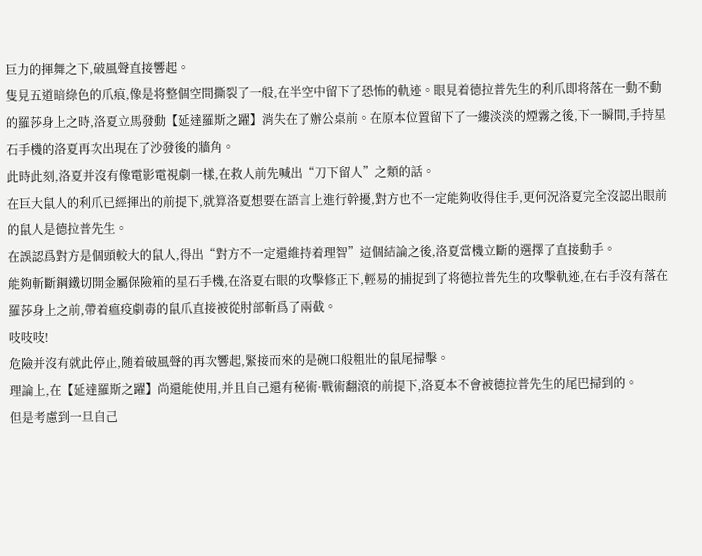巨力的揮舞之下,破風聲直接響起。
隻見五道暗綠色的爪痕,像是将整個空間撕裂了一般,在半空中留下了恐怖的軌迹。眼見着德拉普先生的利爪即将落在一動不動的羅莎身上之時,洛夏立馬發動【延達羅斯之躍】消失在了辦公桌前。在原本位置留下了一縷淡淡的煙霧之後,下一瞬間,手持星石手機的洛夏再次出現在了沙發後的牆角。
此時此刻,洛夏并沒有像電影電視劇一樣,在救人前先喊出“刀下留人”之類的話。
在巨大鼠人的利爪已經揮出的前提下,就算洛夏想要在語言上進行幹擾,對方也不一定能夠收得住手,更何況洛夏完全沒認出眼前的鼠人是德拉普先生。
在誤認爲對方是個頭較大的鼠人,得出“對方不一定還維持着理智”這個結論之後,洛夏當機立斷的選擇了直接動手。
能夠斬斷鋼鐵切開金屬保險箱的星石手機,在洛夏右眼的攻擊修正下,輕易的捕捉到了将德拉普先生的攻擊軌迹,在右手沒有落在羅莎身上之前,帶着瘟疫劇毒的鼠爪直接被從肘部斬爲了兩截。
吱吱吱!
危險并沒有就此停止,随着破風聲的再次響起,緊接而來的是碗口般粗壯的鼠尾掃擊。
理論上,在【延達羅斯之躍】尚還能使用,并且自己還有秘術·戰術翻滾的前提下,洛夏本不會被德拉普先生的尾巴掃到的。
但是考慮到一旦自己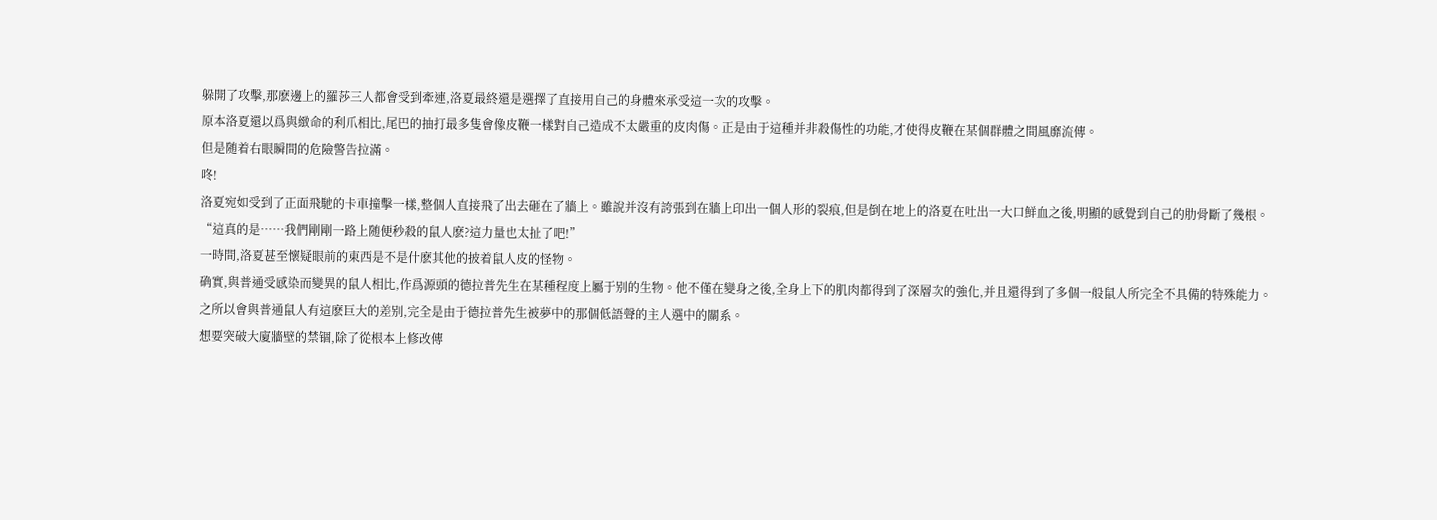躲開了攻擊,那麽邊上的羅莎三人都會受到牽連,洛夏最終還是選擇了直接用自己的身體來承受這一次的攻擊。
原本洛夏還以爲與緻命的利爪相比,尾巴的抽打最多隻會像皮鞭一樣對自己造成不太嚴重的皮肉傷。正是由于這種并非殺傷性的功能,才使得皮鞭在某個群體之間風靡流傳。
但是随着右眼瞬間的危險警告拉滿。
咚!
洛夏宛如受到了正面飛馳的卡車撞擊一樣,整個人直接飛了出去砸在了牆上。雖說并沒有誇張到在牆上印出一個人形的裂痕,但是倒在地上的洛夏在吐出一大口鮮血之後,明顯的感覺到自己的肋骨斷了幾根。
“這真的是……我們剛剛一路上随便秒殺的鼠人麽?這力量也太扯了吧!”
一時間,洛夏甚至懷疑眼前的東西是不是什麽其他的披着鼠人皮的怪物。
确實,與普通受感染而變異的鼠人相比,作爲源頭的德拉普先生在某種程度上屬于别的生物。他不僅在變身之後,全身上下的肌肉都得到了深層次的強化,并且還得到了多個一般鼠人所完全不具備的特殊能力。
之所以會與普通鼠人有這麽巨大的差别,完全是由于德拉普先生被夢中的那個低語聲的主人選中的關系。
想要突破大廈牆壁的禁锢,除了從根本上修改傳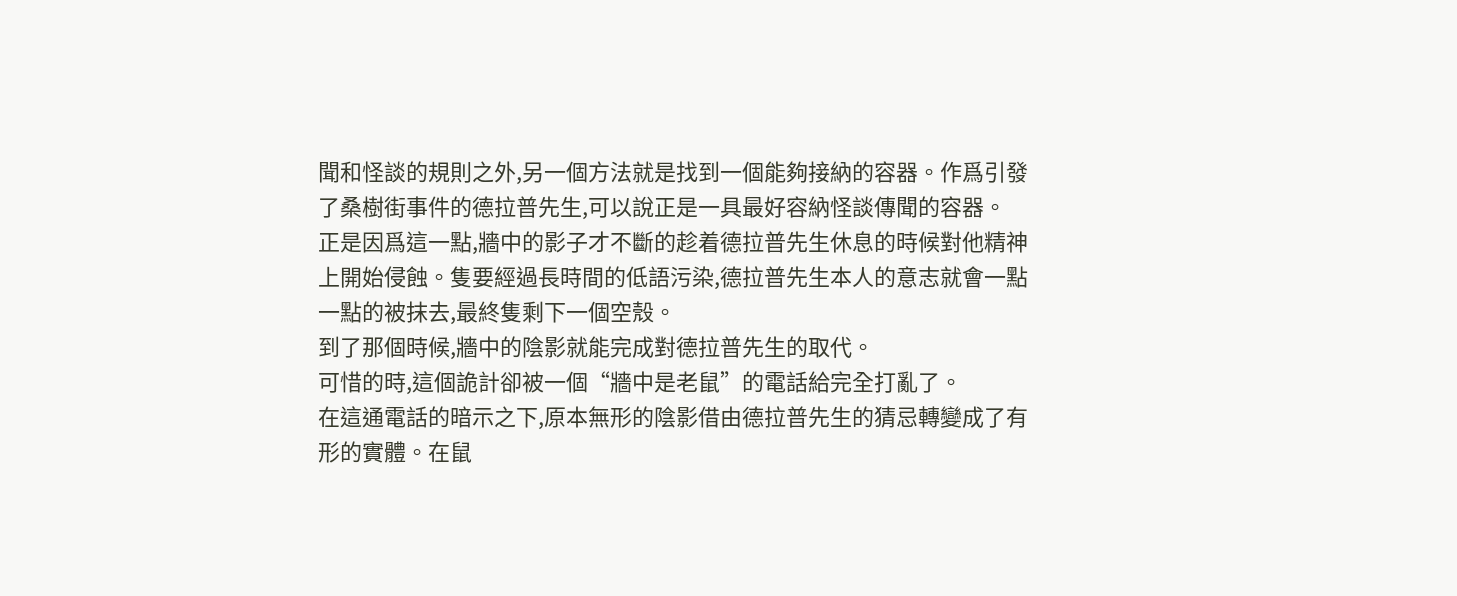聞和怪談的規則之外,另一個方法就是找到一個能夠接納的容器。作爲引發了桑樹街事件的德拉普先生,可以說正是一具最好容納怪談傳聞的容器。
正是因爲這一點,牆中的影子才不斷的趁着德拉普先生休息的時候對他精神上開始侵蝕。隻要經過長時間的低語污染,德拉普先生本人的意志就會一點一點的被抹去,最終隻剩下一個空殼。
到了那個時候,牆中的陰影就能完成對德拉普先生的取代。
可惜的時,這個詭計卻被一個“牆中是老鼠”的電話給完全打亂了。
在這通電話的暗示之下,原本無形的陰影借由德拉普先生的猜忌轉變成了有形的實體。在鼠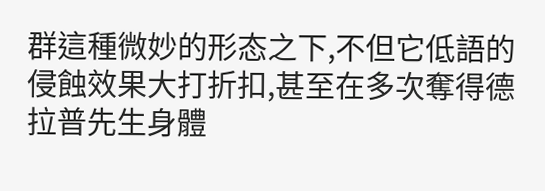群這種微妙的形态之下,不但它低語的侵蝕效果大打折扣,甚至在多次奪得德拉普先生身體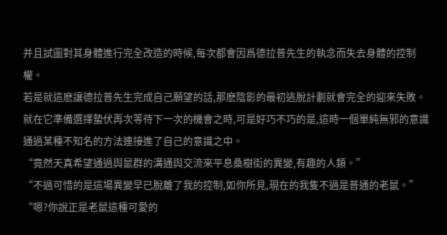并且試圖對其身體進行完全改造的時候,每次都會因爲德拉普先生的執念而失去身體的控制權。
若是就這麽讓德拉普先生完成自己願望的話,那麽陰影的最初逃脫計劃就會完全的迎來失敗。
就在它準備選擇蟄伏再次等待下一次的機會之時,可是好巧不巧的是,這時一個單純無邪的意識通過某種不知名的方法連接進了自己的意識之中。
“竟然天真希望通過與鼠群的溝通與交流來平息桑樹街的異變,有趣的人類。”
“不過可惜的是這場異變早已脫離了我的控制,如你所見,現在的我隻不過是普通的老鼠。”
“嗯?你說正是老鼠這種可愛的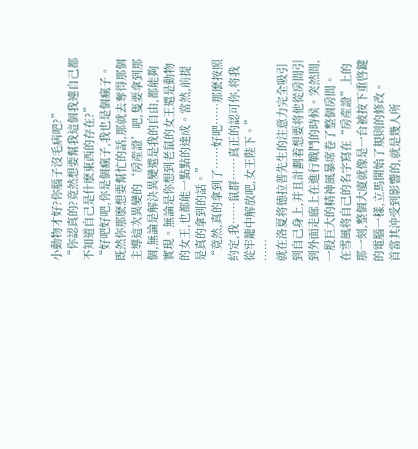小動物才好?你腦子沒毛病吧?”
“你認真的?竟然想要幫我這個我連自己都不知道自己是什麽東西的存在?”
“好吧好吧,你是個瘋子,我也是個瘋子。既然你那麽想要幫忙的話,那就去奪得那個主導這次異變的‘房産證’吧,隻要拿到那個,無論是解決異變還是我的自由,都能夠實現。無論是你想到老鼠的女王還是動物的女王,也都能一點點的達成。當然,前提是真的拿到的話。”
“竟然,真的拿到了……好吧……那麽按照約定,我……鼠群……真正的認可你,将我從牢籠中解放吧,女王陛下。”
……
就在洛夏将德拉普先生的注意力完全吸引到自己身上,并且計劃着想要将他從房間引到外面走廊上在進行戰鬥的時候。突然間,一股巨大的精神風暴席卷了整個房間。
在雪風将自己的名字寫在“房産證”上的那一刻,整個大廈就像是一台被按下重啓鍵的電腦一樣,立馬開始了規則的修改。
首當其沖受到影響的,就是幾人所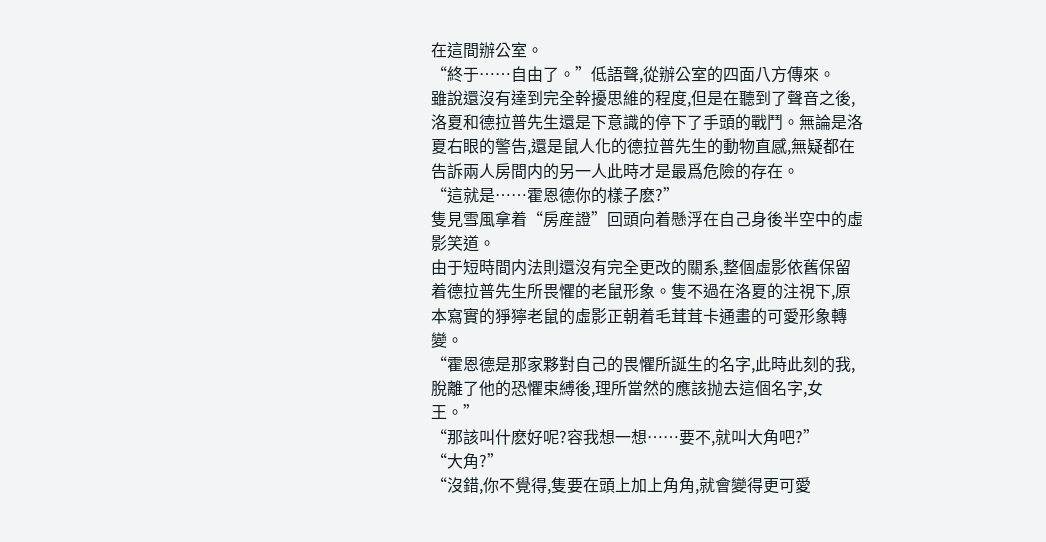在這間辦公室。
“終于……自由了。”低語聲,從辦公室的四面八方傳來。
雖說還沒有達到完全幹擾思維的程度,但是在聽到了聲音之後,洛夏和德拉普先生還是下意識的停下了手頭的戰鬥。無論是洛夏右眼的警告,還是鼠人化的德拉普先生的動物直感,無疑都在告訴兩人房間内的另一人此時才是最爲危險的存在。
“這就是……霍恩德你的樣子麽?”
隻見雪風拿着“房産證”回頭向着懸浮在自己身後半空中的虛影笑道。
由于短時間内法則還沒有完全更改的關系,整個虛影依舊保留着德拉普先生所畏懼的老鼠形象。隻不過在洛夏的注視下,原本寫實的猙獰老鼠的虛影正朝着毛茸茸卡通畫的可愛形象轉變。
“霍恩德是那家夥對自己的畏懼所誕生的名字,此時此刻的我,脫離了他的恐懼束縛後,理所當然的應該抛去這個名字,女王。”
“那該叫什麽好呢?容我想一想……要不,就叫大角吧?”
“大角?”
“沒錯,你不覺得,隻要在頭上加上角角,就會變得更可愛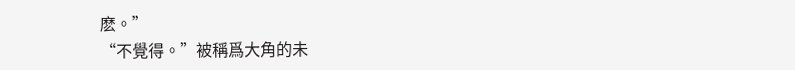麽。”
“不覺得。”被稱爲大角的未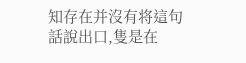知存在并沒有将這句話說出口,隻是在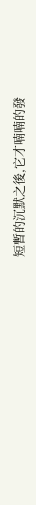短暫的沉默之後,它才喃喃的發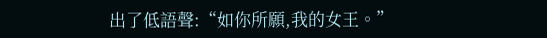出了低語聲:“如你所願,我的女王。”